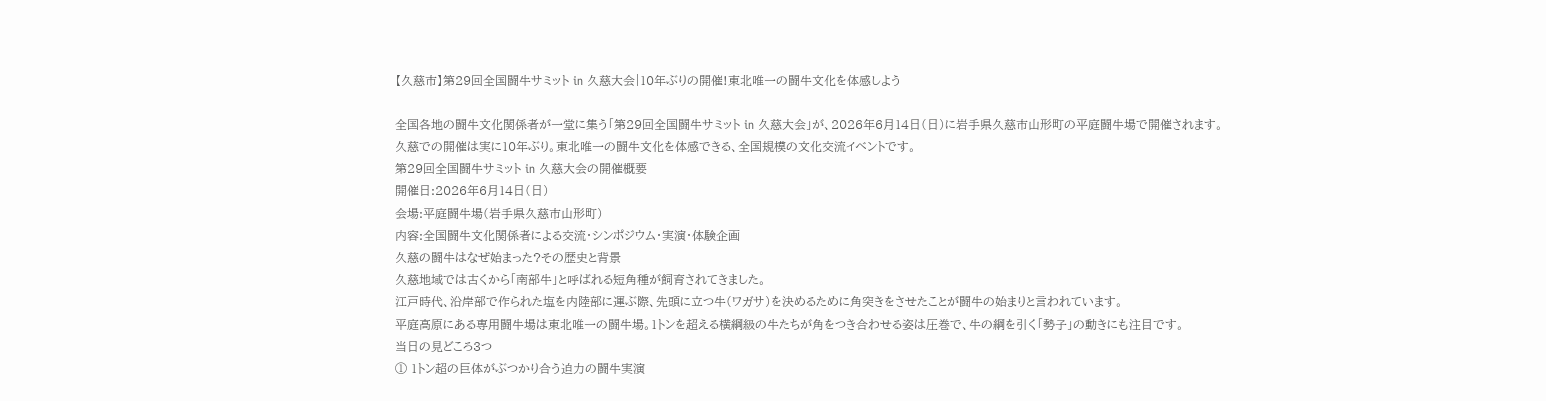【久慈市】第29回全国闘牛サミット in 久慈大会|10年ぶりの開催!東北唯一の闘牛文化を体感しよう

全国各地の闘牛文化関係者が一堂に集う「第29回全国闘牛サミット in 久慈大会」が、2026年6月14日(日)に岩手県久慈市山形町の平庭闘牛場で開催されます。
久慈での開催は実に10年ぶり。東北唯一の闘牛文化を体感できる、全国規模の文化交流イベントです。
第29回全国闘牛サミット in 久慈大会の開催概要
開催日:2026年6月14日(日)
会場:平庭闘牛場(岩手県久慈市山形町)
内容:全国闘牛文化関係者による交流・シンポジウム・実演・体験企画
久慈の闘牛はなぜ始まった?その歴史と背景
久慈地域では古くから「南部牛」と呼ばれる短角種が飼育されてきました。
江戸時代、沿岸部で作られた塩を内陸部に運ぶ際、先頭に立つ牛(ワガサ)を決めるために角突きをさせたことが闘牛の始まりと言われています。
平庭高原にある専用闘牛場は東北唯一の闘牛場。1トンを超える横綱級の牛たちが角をつき合わせる姿は圧巻で、牛の綱を引く「勢子」の動きにも注目です。
当日の見どころ3つ
① 1トン超の巨体がぶつかり合う迫力の闘牛実演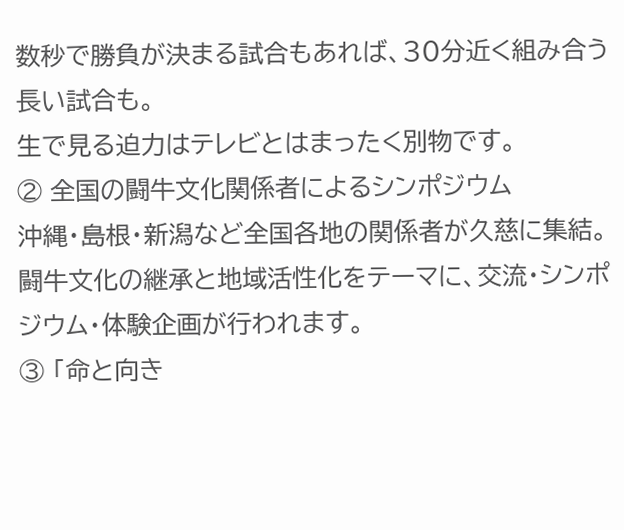数秒で勝負が決まる試合もあれば、30分近く組み合う長い試合も。
生で見る迫力はテレビとはまったく別物です。
② 全国の闘牛文化関係者によるシンポジウム
沖縄・島根・新潟など全国各地の関係者が久慈に集結。
闘牛文化の継承と地域活性化をテーマに、交流・シンポジウム・体験企画が行われます。
③ 「命と向き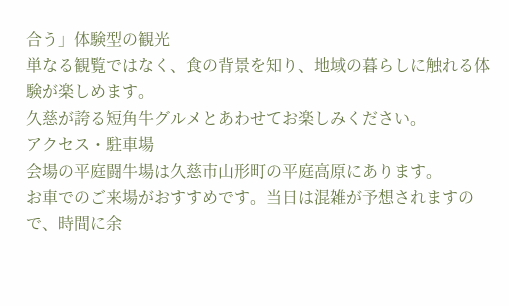合う」体験型の観光
単なる観覧ではなく、食の背景を知り、地域の暮らしに触れる体験が楽しめます。
久慈が誇る短角牛グルメとあわせてお楽しみください。
アクセス・駐車場
会場の平庭闘牛場は久慈市山形町の平庭高原にあります。
お車でのご来場がおすすめです。当日は混雑が予想されますので、時間に余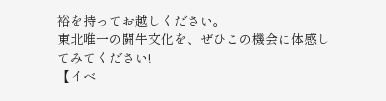裕を持ってお越しください。
東北唯一の闘牛文化を、ぜひこの機会に体感してみてください!
【イベ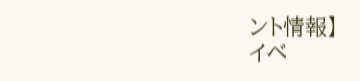ント情報】
イベ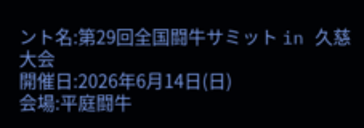ント名:第29回全国闘牛サミット in 久慈大会
開催日:2026年6月14日(日)
会場:平庭闘牛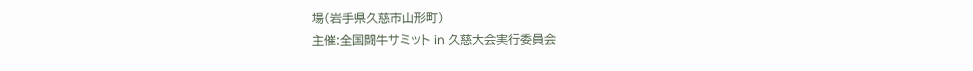場(岩手県久慈市山形町)
主催:全国闘牛サミット in 久慈大会実行委員会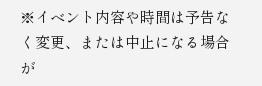※イベント内容や時間は予告なく変更、または中止になる場合が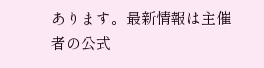あります。最新情報は主催者の公式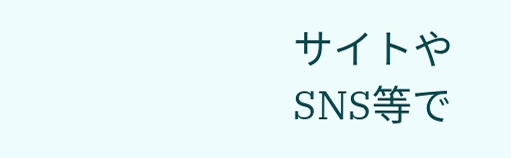サイトやSNS等で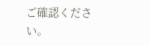ご確認ください。